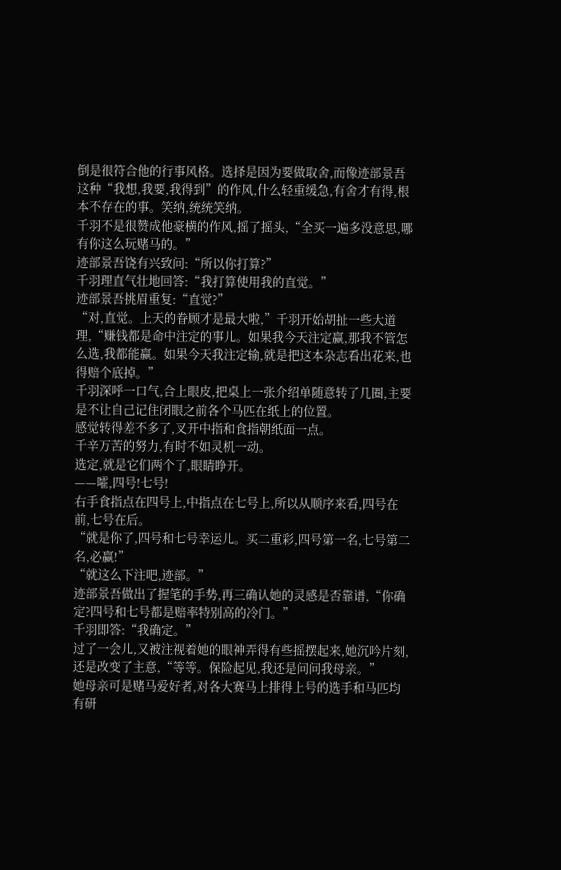倒是很符合他的行事风格。选择是因为要做取舍,而像迹部景吾这种“我想,我要,我得到”的作风,什么轻重缓急,有舍才有得,根本不存在的事。笑纳,统统笑纳。
千羽不是很赞成他豪横的作风,摇了摇头,“全买一遍多没意思,哪有你这么玩赌马的。”
迹部景吾饶有兴致问:“所以你打算?”
千羽理直气壮地回答:“我打算使用我的直觉。”
迹部景吾挑眉重复:“直觉?”
“对,直觉。上天的眷顾才是最大啦,”千羽开始胡扯一些大道理,“赚钱都是命中注定的事儿。如果我今天注定赢,那我不管怎么选,我都能赢。如果今天我注定输,就是把这本杂志看出花来,也得赔个底掉。”
千羽深呼一口气,合上眼皮,把桌上一张介绍单随意转了几圈,主要是不让自己记住闭眼之前各个马匹在纸上的位置。
感觉转得差不多了,叉开中指和食指朝纸面一点。
千辛万苦的努力,有时不如灵机一动。
选定,就是它们两个了,眼睛睁开。
——嚯,四号!七号!
右手食指点在四号上,中指点在七号上,所以从顺序来看,四号在前,七号在后。
“就是你了,四号和七号幸运儿。买二重彩,四号第一名,七号第二名,必赢!”
“就这么下注吧,迹部。”
迹部景吾做出了握笔的手势,再三确认她的灵感是否靠谱,“你确定?四号和七号都是赔率特别高的冷门。”
千羽即答:“我确定。”
过了一会儿,又被注视着她的眼神弄得有些摇摆起来,她沉吟片刻,还是改变了主意,“等等。保险起见,我还是问问我母亲。”
她母亲可是赌马爱好者,对各大赛马上排得上号的选手和马匹均有研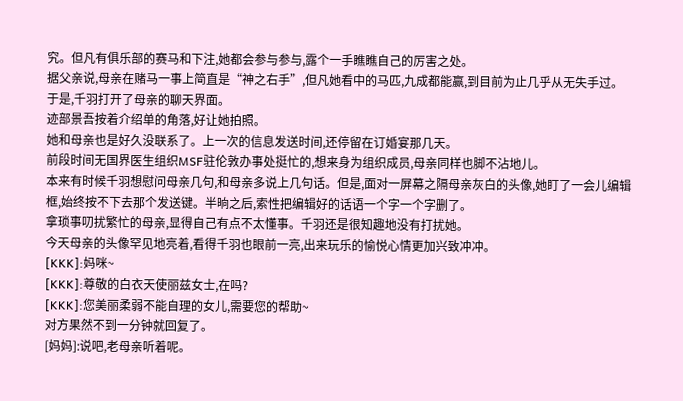究。但凡有俱乐部的赛马和下注,她都会参与参与,露个一手瞧瞧自己的厉害之处。
据父亲说,母亲在赌马一事上简直是“神之右手”,但凡她看中的马匹,九成都能赢,到目前为止几乎从无失手过。
于是,千羽打开了母亲的聊天界面。
迹部景吾按着介绍单的角落,好让她拍照。
她和母亲也是好久没联系了。上一次的信息发送时间,还停留在订婚宴那几天。
前段时间无国界医生组织MSF驻伦敦办事处挺忙的,想来身为组织成员,母亲同样也脚不沾地儿。
本来有时候千羽想慰问母亲几句,和母亲多说上几句话。但是,面对一屏幕之隔母亲灰白的头像,她盯了一会儿编辑框,始终按不下去那个发送键。半晌之后,索性把编辑好的话语一个字一个字删了。
拿琐事叨扰繁忙的母亲,显得自己有点不太懂事。千羽还是很知趣地没有打扰她。
今天母亲的头像罕见地亮着,看得千羽也眼前一亮,出来玩乐的愉悦心情更加兴致冲冲。
[KKK]:妈咪~
[KKK]:尊敬的白衣天使丽兹女士,在吗?
[KKK]:您美丽柔弱不能自理的女儿,需要您的帮助~
对方果然不到一分钟就回复了。
[妈妈]:说吧,老母亲听着呢。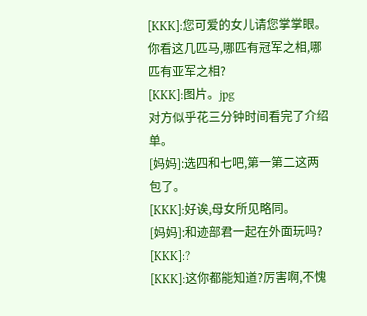[KKK]:您可爱的女儿请您掌掌眼。你看这几匹马,哪匹有冠军之相,哪匹有亚军之相?
[KKK]:图片。jpg
对方似乎花三分钟时间看完了介绍单。
[妈妈]:选四和七吧,第一第二这两包了。
[KKK]:好诶,母女所见略同。
[妈妈]:和迹部君一起在外面玩吗?
[KKK]:?
[KKK]:这你都能知道?厉害啊,不愧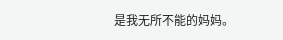是我无所不能的妈妈。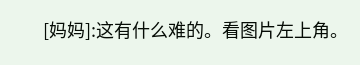[妈妈]:这有什么难的。看图片左上角。